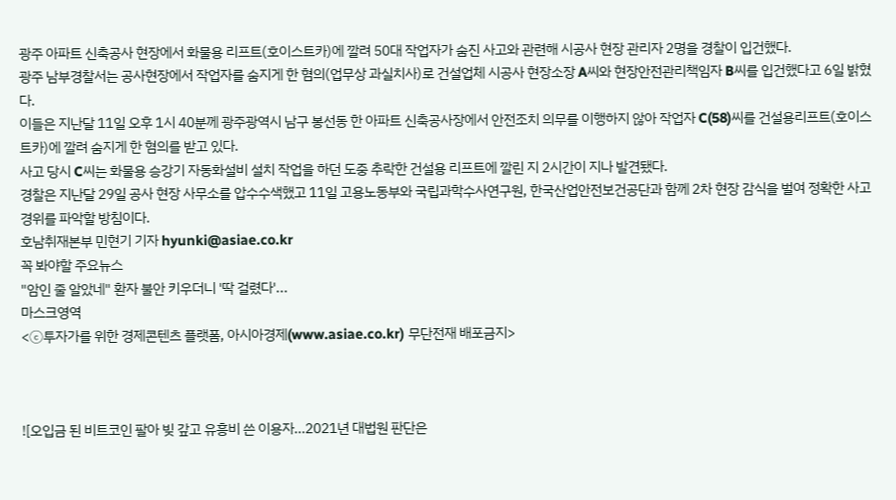광주 아파트 신축공사 현장에서 화물용 리프트(호이스트카)에 깔려 50대 작업자가 숨진 사고와 관련해 시공사 현장 관리자 2명을 경찰이 입건했다.
광주 남부경찰서는 공사현장에서 작업자를 숨지게 한 혐의(업무상 과실치사)로 건설업체 시공사 현장소장 A씨와 현장안전관리책임자 B씨를 입건했다고 6일 밝혔다.
이들은 지난달 11일 오후 1시 40분께 광주광역시 남구 봉선동 한 아파트 신축공사장에서 안전조치 의무를 이행하지 않아 작업자 C(58)씨를 건설용리프트(호이스트카)에 깔려 숨지게 한 혐의를 받고 있다.
사고 당시 C씨는 화물용 승강기 자동화설비 설치 작업을 하던 도중 추락한 건설용 리프트에 깔린 지 2시간이 지나 발견됐다.
경찰은 지난달 29일 공사 현장 사무소를 압수수색했고 11일 고용노동부와 국립과학수사연구원, 한국산업안전보건공단과 함께 2차 현장 감식을 벌여 정확한 사고 경위를 파악할 방침이다.
호남취재본부 민현기 기자 hyunki@asiae.co.kr
꼭 봐야할 주요뉴스
"암인 줄 알았네" 환자 불안 키우더니 '딱 걸렸다'...
마스크영역
<ⓒ투자가를 위한 경제콘텐츠 플랫폼, 아시아경제(www.asiae.co.kr) 무단전재 배포금지>



![오입금 된 비트코인 팔아 빚 갚고 유흥비 쓴 이용자…2021년 대법원 판단은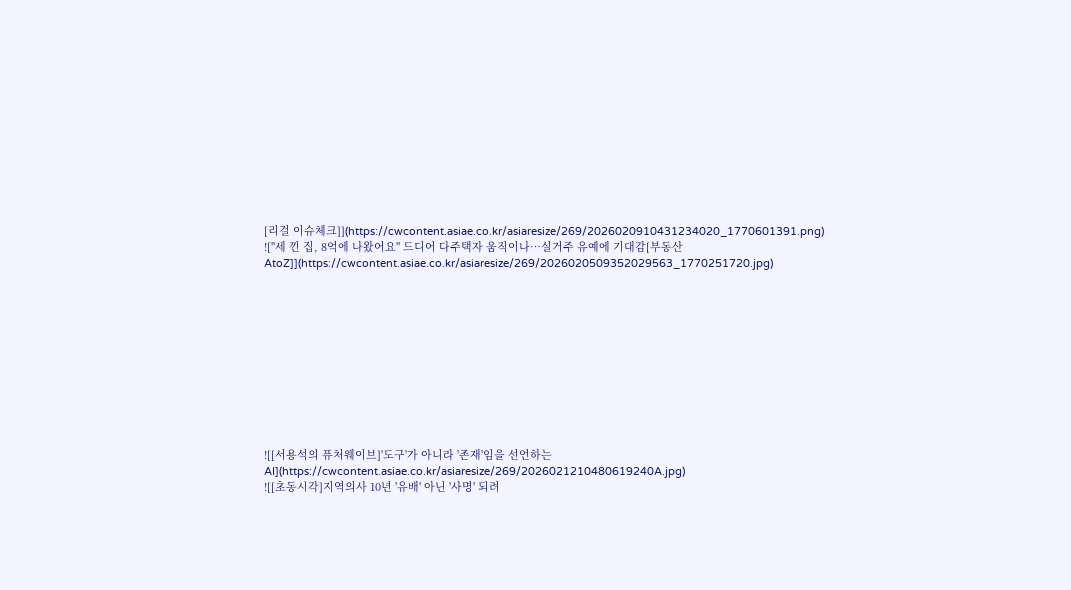[리걸 이슈체크]](https://cwcontent.asiae.co.kr/asiaresize/269/2026020910431234020_1770601391.png)
!["세 낀 집, 8억에 나왔어요" 드디어 다주택자 움직이나…실거주 유예에 기대감[부동산AtoZ]](https://cwcontent.asiae.co.kr/asiaresize/269/2026020509352029563_1770251720.jpg)











![[서용석의 퓨처웨이브]'도구'가 아니라 '존재'임을 선언하는 AI](https://cwcontent.asiae.co.kr/asiaresize/269/2026021210480619240A.jpg)
![[초동시각]지역의사 10년 '유배' 아닌 '사명' 되려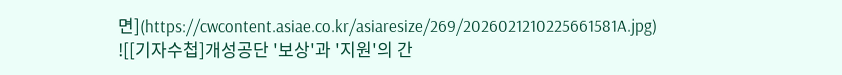면](https://cwcontent.asiae.co.kr/asiaresize/269/2026021210225661581A.jpg)
![[기자수첩]개성공단 '보상'과 '지원'의 간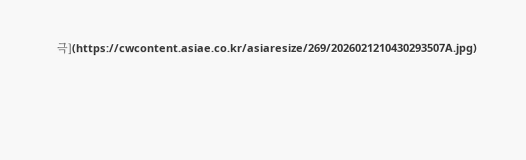극](https://cwcontent.asiae.co.kr/asiaresize/269/2026021210430293507A.jpg)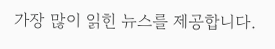가장 많이 읽힌 뉴스를 제공합니다.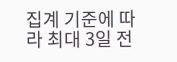집계 기준에 따라 최대 3일 전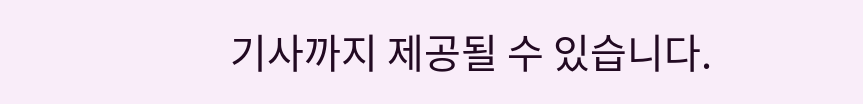기사까지 제공될 수 있습니다.